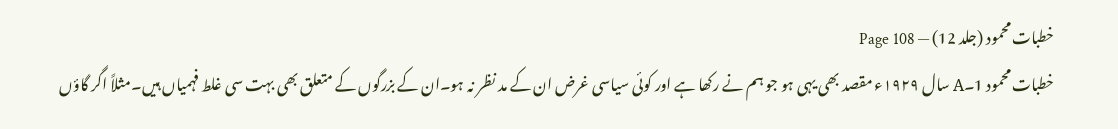خطبات محمود (جلد 12) — Page 108
خطبات محمود 1۔A سال ۱۹۲۹ء مقصد بھی یہی ہو جو ہم نے رکھا ہے اور کوئی سیاسی غرض ان کے مد نظر نہ ہو۔ان کے بزرگوں کے متعلق بھی بہت سی غلط فہمیاں ہیں۔مثلاً اگر گاؤں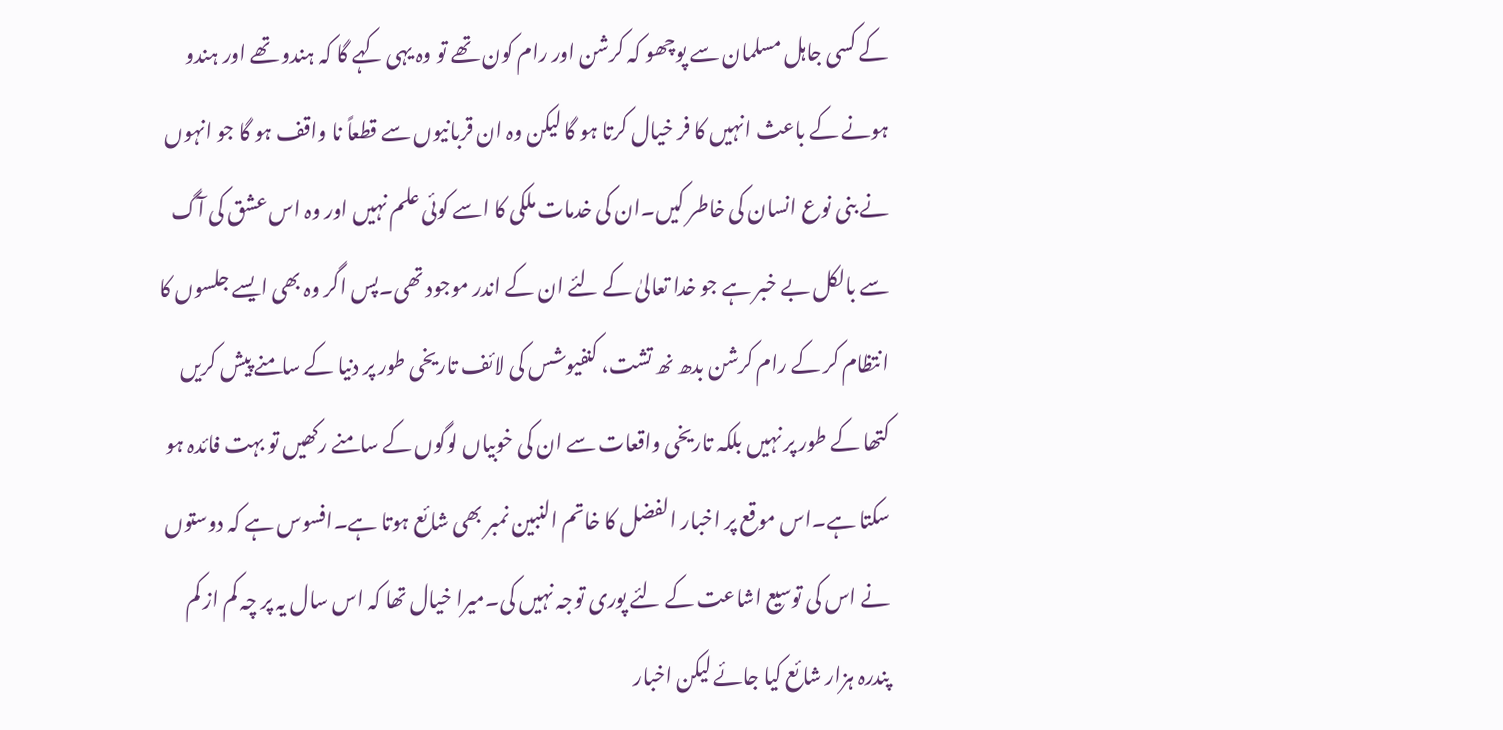کے کسی جاہل مسلمان سے پوچھو کہ کرشن اور رام کون تھے تو وہ یہی کہے گا کہ ہندو تھے اور ہندو ہونے کے باعث انہیں کا فر خیال کرتا ہو گا لیکن وہ ان قربانیوں سے قطعاً نا واقف ہو گا جو انہوں نے بنی نوع انسان کی خاطر کیں۔ان کی خدمات ملکی کا اسے کوئی علم نہیں اور وہ اس عشق کی آگ سے بالکل بے خبر ہے جو خدا تعالیٰ کے لئے ان کے اندر موجود تھی۔پس اگر وہ بھی ایسے جلسوں کا انتظام کر کے رام کرشن بدھ نھ تشت، کنفیوشس کی لائف تاریخی طور پر دنیا کے سامنے پیش کریں کتھا کے طور پر نہیں بلکہ تاریخی واقعات سے ان کی خوبیاں لوگوں کے سامنے رکھیں تو بہت فائدہ ہو سکتا ہے۔اس موقع پر اخبار الفضل کا خاتم النبین نمبر بھی شائع ہوتا ہے۔افسوس ہے کہ دوستوں نے اس کی توسیع اشاعت کے لئے پوری توجہ نہیں کی۔میرا خیال تھا کہ اس سال یہ پر چہ کم از کم پندرہ ہزار شائع کیا جائے لیکن اخبار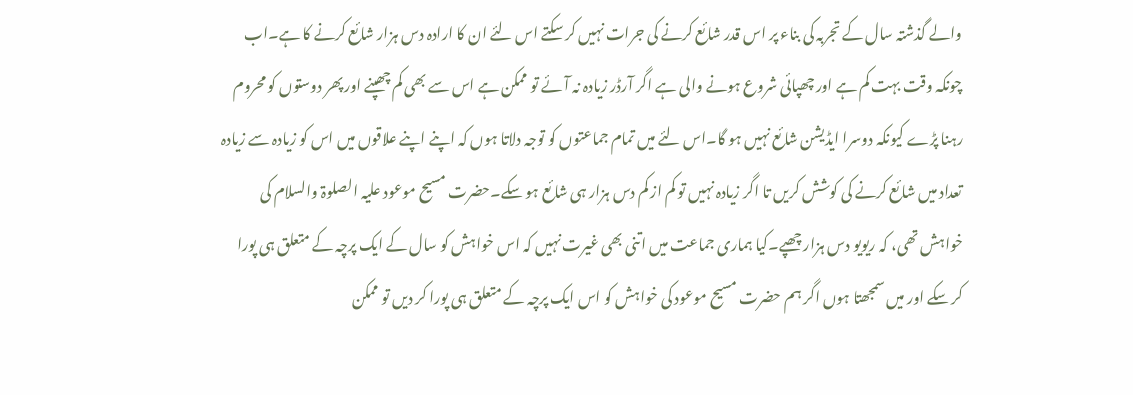والے گذشتہ سال کے تجربہ کی بناء پر اس قدر شائع کرنے کی جرات نہیں کر سکتے اس لئے ان کا ارادہ دس ہزار شائع کرنے کا ہے۔اب چونکہ وقت بہت کم ہے اور چھپائی شروع ہونے والی ہے اگر آرڈر زیادہ نہ آئے تو ممکن ہے اس سے بھی کم چھپنے اور پھر دوستوں کو محروم رہنا پڑے کیونکہ دوسرا ایڈیشن شائع نہیں ہو گا۔اس لئے میں تمام جماعتوں کو توجہ دلاتا ہوں کہ اپنے اپنے علاقوں میں اس کو زیادہ سے زیادہ تعداد میں شائع کرنے کی کوشش کریں تا اگر زیادہ نہیں تو کم از کم دس ہزار ہی شائع ہو سکے۔حضرت مسیح موعود علیہ الصلوۃ والسلام کی خواہش تھی، کہ ریویو دس ہزار چھپے۔کیا ہماری جماعت میں اتنی بھی غیرت نہیں کہ اس خواہش کو سال کے ایک پرچہ کے متعلق ہی پورا کر سکے اور میں سمجھتا ہوں اگر ہم حضرت مسیح موعود کی خواہش کو اس ایک پرچہ کے متعلق ہی پورا کر دیں تو ممکن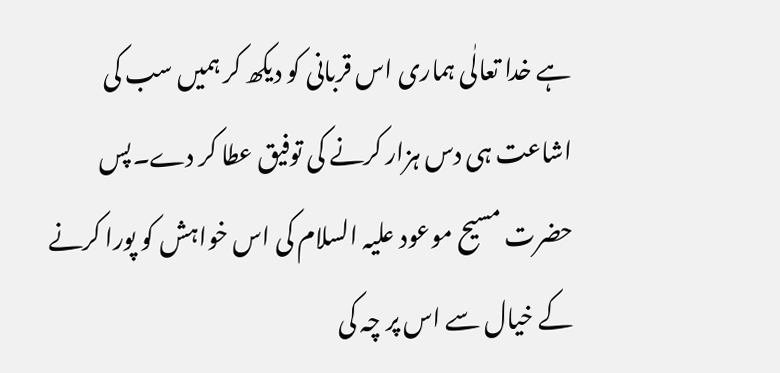ہے خدا تعالٰی ہماری اس قربانی کو دیکھ کر ہمیں سب کی اشاعت ہی دس ہزار کرنے کی توفیق عطا کر دے۔پس حضرت مسیح موعود علیہ السلام کی اس خواہش کو پورا کرنے کے خیال سے اس پر چہ کی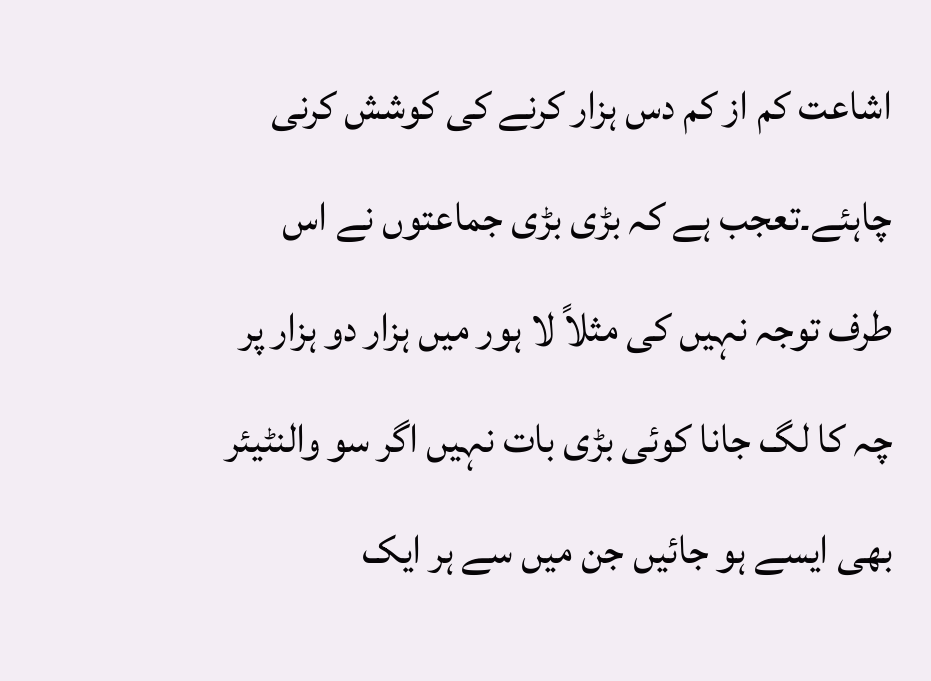اشاعت کم از کم دس ہزار کرنے کی کوشش کرنی چاہئے۔تعجب ہے کہ بڑی بڑی جماعتوں نے اس طرف توجہ نہیں کی مثلاً لا ہور میں ہزار دو ہزار پر چہ کا لگ جانا کوئی بڑی بات نہیں اگر سو والنٹیئر بھی ایسے ہو جائیں جن میں سے ہر ایک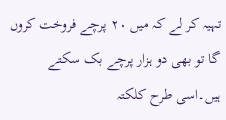تہیہ کر لے کہ میں ۲۰ پرچے فروخت کروں گا تو بھی دو ہزار پرچے بک سکتے ہیں۔اسی طرح کلکتہ